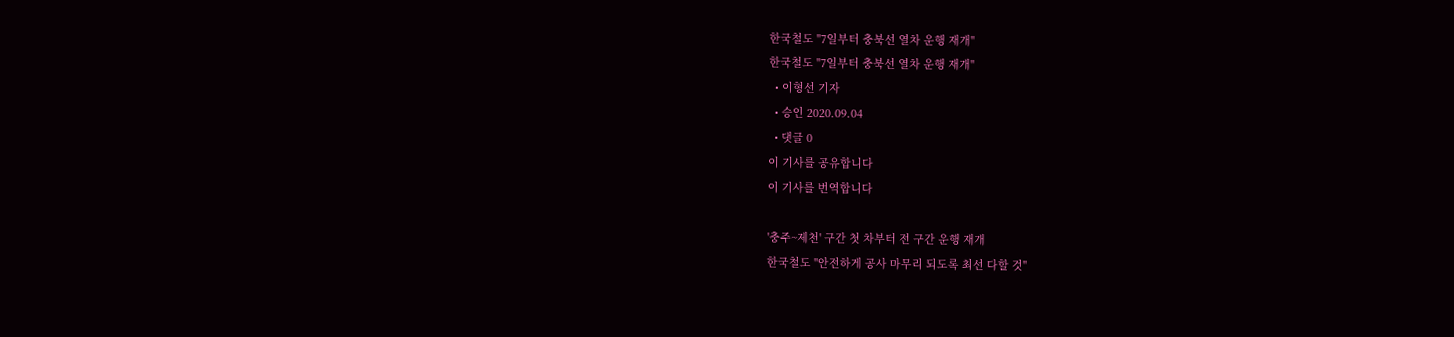한국철도 "7일부터 충북선 열차 운행 재개"
한국철도 "7일부터 충북선 열차 운행 재개"
  • 이형선 기자
  • 승인 2020.09.04
  • 댓글 0
이 기사를 공유합니다
이 기사를 번역합니다

'충주~제천' 구간 첫 차부터 전 구간 운행 재개
한국철도 "안전하게 공사 마무리 되도록 최선 다할 것"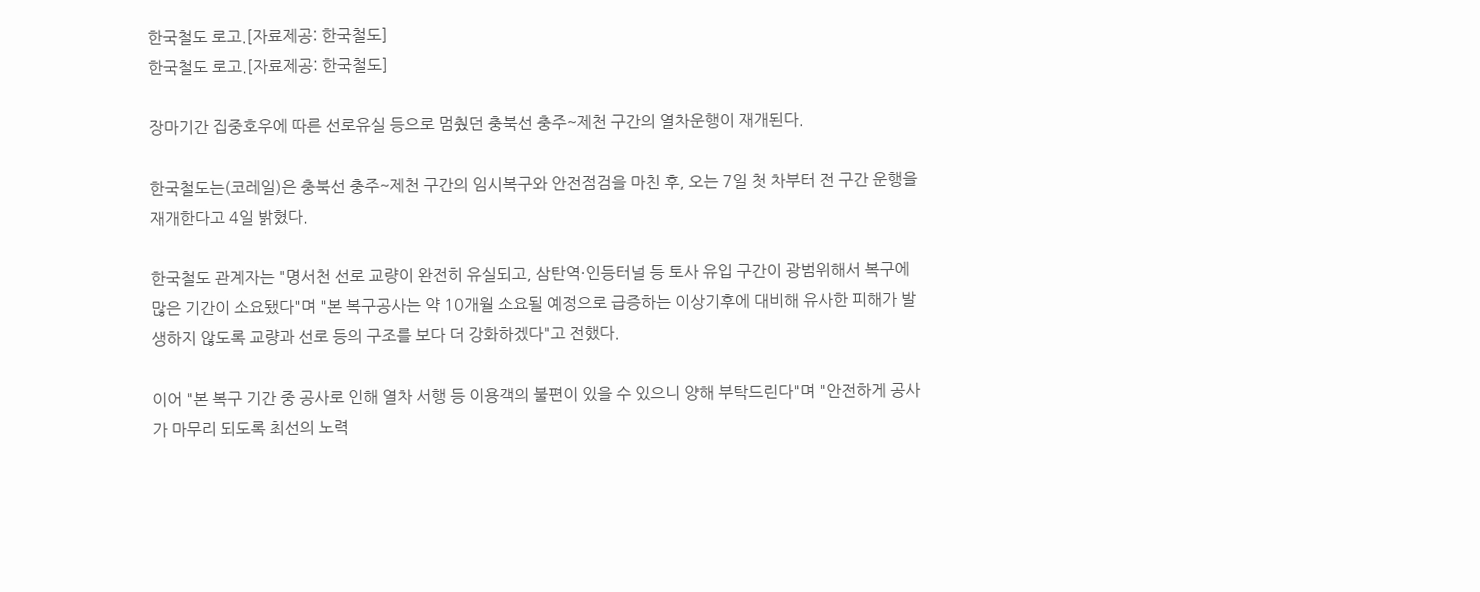한국철도 로고.[자료제공: 한국철도]
한국철도 로고.[자료제공: 한국철도]

장마기간 집중호우에 따른 선로유실 등으로 멈췄던 충북선 충주~제천 구간의 열차운행이 재개된다.

한국철도는(코레일)은 충북선 충주~제천 구간의 임시복구와 안전점검을 마친 후, 오는 7일 첫 차부터 전 구간 운행을 재개한다고 4일 밝혔다.

한국철도 관계자는 "명서천 선로 교량이 완전히 유실되고, 삼탄역·인등터널 등 토사 유입 구간이 광범위해서 복구에 많은 기간이 소요됐다"며 "본 복구공사는 약 10개월 소요될 예정으로 급증하는 이상기후에 대비해 유사한 피해가 발생하지 않도록 교량과 선로 등의 구조를 보다 더 강화하겠다"고 전했다.

이어 "본 복구 기간 중 공사로 인해 열차 서행 등 이용객의 불편이 있을 수 있으니 양해 부탁드린다"며 "안전하게 공사가 마무리 되도록 최선의 노력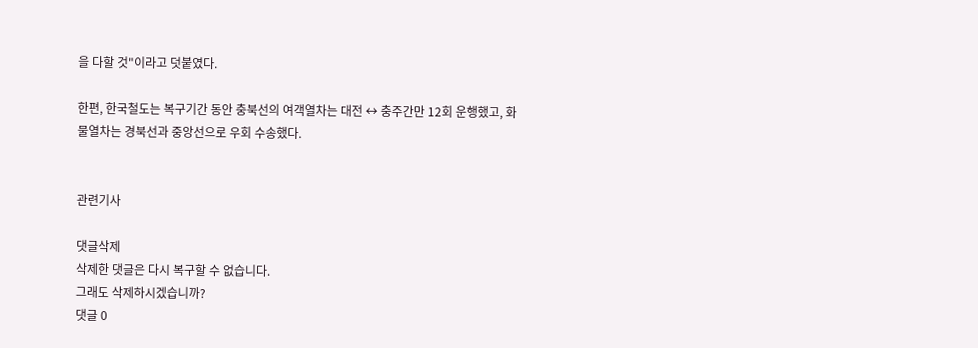을 다할 것"이라고 덧붙였다.

한편, 한국철도는 복구기간 동안 충북선의 여객열차는 대전 ↔ 충주간만 12회 운행했고, 화물열차는 경북선과 중앙선으로 우회 수송했다.


관련기사

댓글삭제
삭제한 댓글은 다시 복구할 수 없습니다.
그래도 삭제하시겠습니까?
댓글 0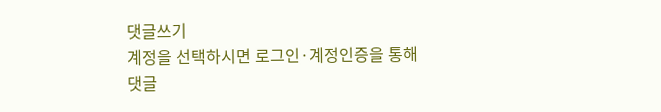댓글쓰기
계정을 선택하시면 로그인·계정인증을 통해
댓글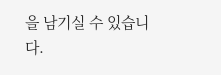을 남기실 수 있습니다.